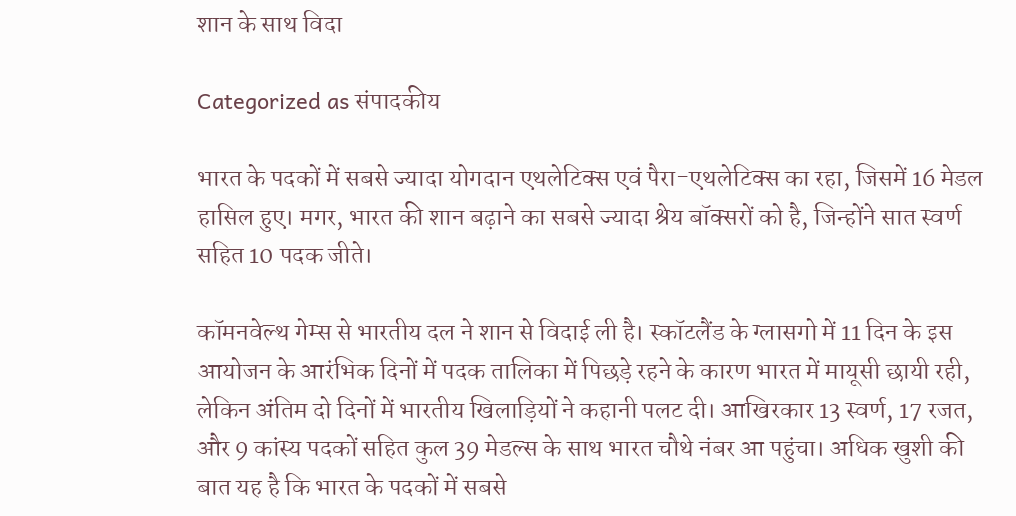शान के साथ विदा

Categorized as संपादकीय

भारत के पदकों में सबसे ज्यादा योगदान एथलेटिक्स एवं पैरा-एथलेटिक्स का रहा, जिसमें 16 मेडल हासिल हुए। मगर, भारत की शान बढ़ाने का सबसे ज्यादा श्रेय बॉक्सरों को है, जिन्होंने सात स्वर्ण सहित 10 पदक जीते।

कॉमनवेल्थ गेम्स से भारतीय दल ने शान से विदाई ली है। स्कॉटलैंड के ग्लासगो में 11 दिन के इस आयोजन के आरंभिक दिनों में पदक तालिका में पिछड़े रहने के कारण भारत में मायूसी छायी रही, लेकिन अंतिम दो दिनों में भारतीय खिलाड़ियों ने कहानी पलट दी। आखिरकार 13 स्वर्ण, 17 रजत, और 9 कांस्य पदकों सहित कुल 39 मेडल्स के साथ भारत चौथे नंबर आ पहुंचा। अधिक खुशी की बात यह है कि भारत के पदकों में सबसे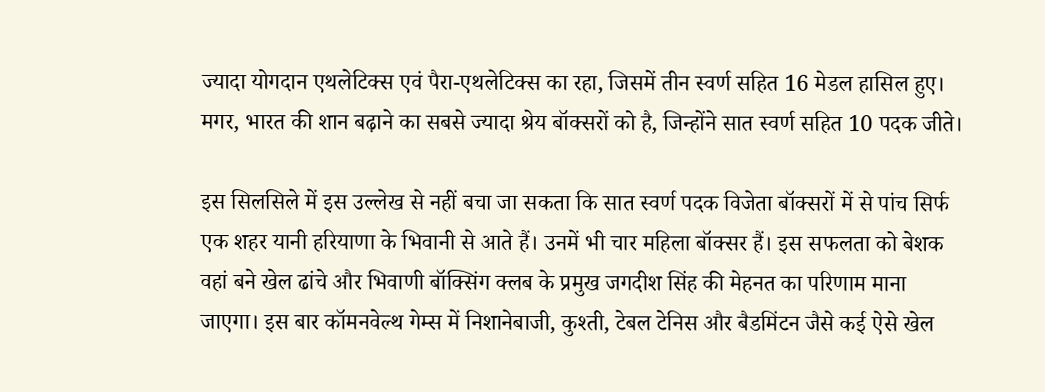ज्यादा योगदान एथलेटिक्स एवं पैरा-एथलेटिक्स का रहा, जिसमें तीन स्वर्ण सहित 16 मेडल हासिल हुए। मगर, भारत की शान बढ़ाने का सबसे ज्यादा श्रेय बॉक्सरों को है, जिन्होंने सात स्वर्ण सहित 10 पदक जीते।

इस सिलसिले में इस उल्लेख से नहीं बचा जा सकता कि सात स्वर्ण पदक विजेता बॉक्सरों में से पांच सिर्फ एक शहर यानी हरियाणा के भिवानी से आते हैं। उनमें भी चार महिला बॉक्सर हैं। इस सफलता को बेशक वहां बने खेल ढांचे और भिवाणी बॉक्सिंग क्लब के प्रमुख जगदीश सिंह की मेहनत का परिणाम माना जाएगा। इस बार कॉमनवेल्थ गेम्स में निशानेबाजी, कुश्ती, टेबल टेनिस और बैडमिंटन जैसे कई ऐसे खेल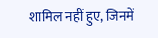शामिल नहीं हुए, जिनमें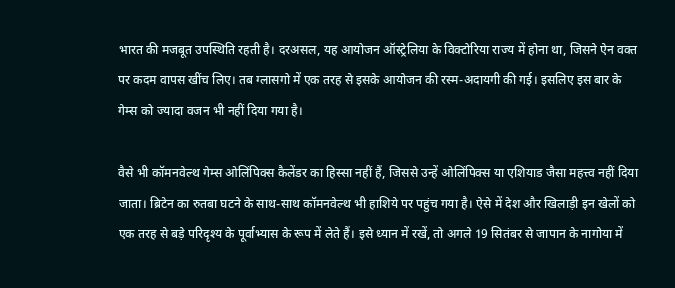भारत की मजबूत उपस्थिति रहती है। दरअसल, यह आयोजन ऑस्ट्रेलिया के विक्टोरिया राज्य में होना था, जिसने ऐन वक्त पर कदम वापस खींच लिए। तब ग्लासगो में एक तरह से इसके आयोजन की रस्म-अदायगी की गई। इसलिए इस बार के गेम्स को ज्यादा वजन भी नहीं दिया गया है।

वैसे भी कॉमनवेल्थ गेम्स ओलिंपिक्स कैलेंडर का हिस्सा नहीं हैं, जिससे उन्हें ओलिंपिक्स या एशियाड जैसा महत्त्व नहीं दिया जाता। ब्रिटेन का रुतबा घटने के साथ-साथ कॉमनवेल्थ भी हाशिये पर पहुंच गया है। ऐसे में देश और खिलाड़ी इन खेलों को एक तरह से बड़े परिदृश्य के पूर्वाभ्यास के रूप में लेते हैं। इसे ध्यान में रखें, तो अगले 19 सितंबर से जापान के नागोया में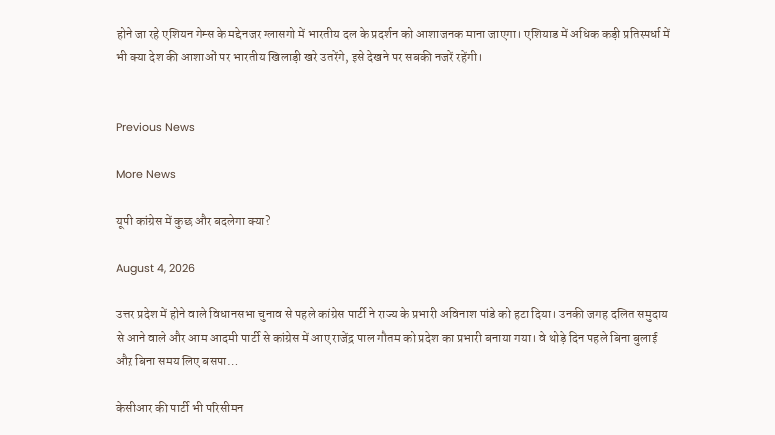होने जा रहे एशियन गेम्स के मद्देनजर ग्लासगो में भारतीय दल के प्रदर्शन को आशाजनक माना जाएगा। एशियाड में अधिक कड़ी प्रतिस्पर्धा में भी क्या देश की आशाओं पर भारतीय खिलाड़ी खरे उतरेंगे, इसे देखने पर सबकी नजरें रहेंगी।


Previous News

More News

यूपी कांग्रेस में कुछ और बदलेगा क्या?

August 4, 2026

उत्तर प्रदेश में होने वाले विधानसभा चुनाव से पहले कांग्रेस पार्टी ने राज्य के प्रभारी अविनाश पांडे को हटा दिया। उनकी जगह दलित समुदाय से आने वाले और आम आदमी पार्टी से कांग्रेस में आए राजेंद्र पाल गौतम को प्रदेश का प्रभारी बनाया गया। वे थोड़े दिन पहले बिना बुलाई औऱ बिना समय लिए बसपा…

केसीआर की पार्टी भी परिसीमन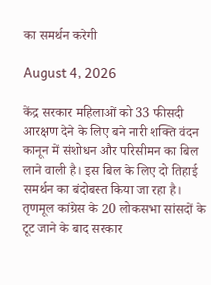का समर्थन करेगी

August 4, 2026

केंद्र सरकार महिलाओं को 33 फीसदी आरक्षण देने के लिए बने नारी शक्ति वंदन कानून में संशोधन और परिसीमन का बिल लाने वाली है। इस बिल के लिए दो तिहाई समर्थन का बंदोबस्त किया जा रहा है। तृणमूल कांग्रेस के 20 लोकसभा सांसदों के टूट जाने के बाद सरकार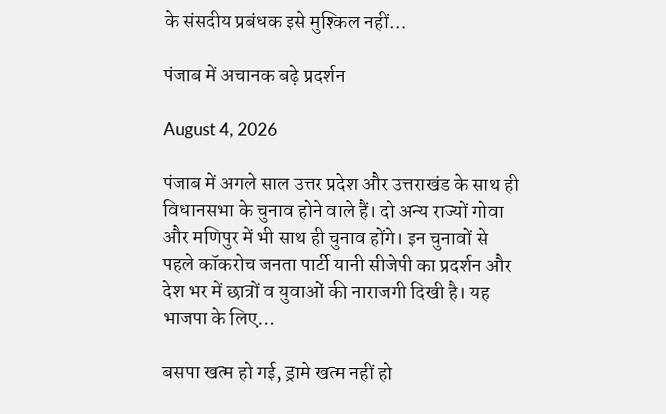के संसदीय प्रबंधक इसे मुश्किल नहीं…

पंजाब में अचानक बढ़े प्रदर्शन

August 4, 2026

पंजाब में अगले साल उत्तर प्रदेश और उत्तराखंड के साथ ही विधानसभा के चुनाव होने वाले हैं। दो अन्य राज्यों गोवा और मणिपुर में भी साथ ही चुनाव होंगे। इन चुनावों से पहले कॉकरोच जनता पार्टी यानी सीजेपी का प्रदर्शन और देश भर में छात्रों व युवाओं की नाराजगी दिखी है। यह भाजपा के लिए…

बसपा खत्म हो गई, ड्रामे खत्म नहीं हो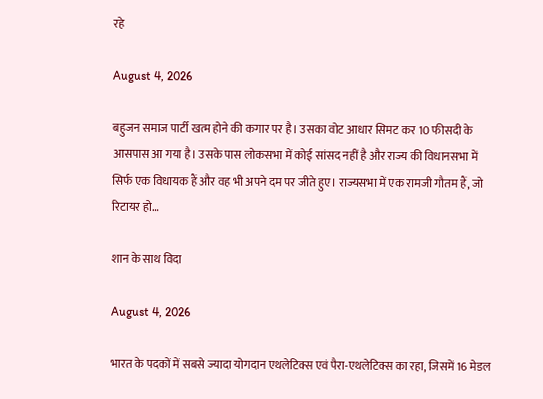रहे

August 4, 2026

बहुजन समाज पार्टी खत्म होने की कगार पर है। उसका वोट आधार सिमट कर 10 फीसदी के आसपास आ गया है। उसके पास लोकसभा में कोई सांसद नहीं है और राज्य की विधानसभा में सिर्फ एक विधायक हैं और वह भी अपने दम पर जीते हुए। राज्यसभा में एक रामजी गौतम हैं, जो रिटायर हो…

शान के साथ विदा

August 4, 2026

भारत के पदकों में सबसे ज्यादा योगदान एथलेटिक्स एवं पैरा-एथलेटिक्स का रहा, जिसमें 16 मेडल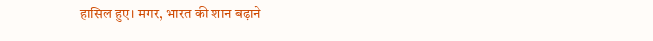हासिल हुए। मगर, भारत की शान बढ़ाने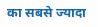का सबसे ज्यादा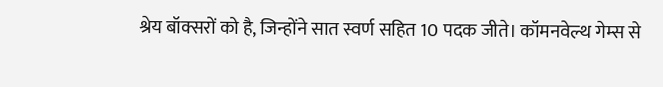श्रेय बॉक्सरों को है, जिन्होंने सात स्वर्ण सहित 10 पदक जीते। कॉमनवेल्थ गेम्स से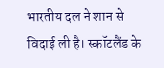भारतीय दल ने शान से विदाई ली है। स्कॉटलैंड के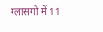ग्लासगो में 11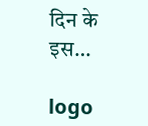दिन के इस…

logo